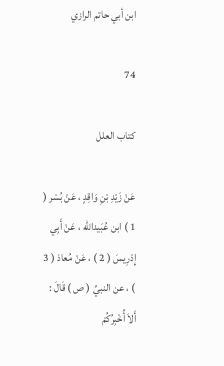ابن أبي حاتم الرازي

74

كتاب العلل

عَنْ زَيْدِ بْنِ وَاقِدٍ ، عَنْ بُسْر ( 1 ) ابن عُبَيدالله ، عَنْ أَبِي إِدْرِيسَ ( 2 ) ، عَنْ مُعاذ ( 3 ) ، عن النبيِّ ( ص ) قَالَ : أَلاَ أُخْبِرُكُمْ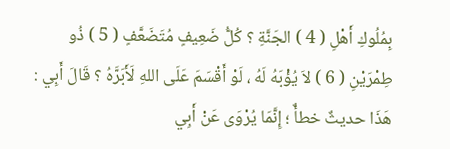بِمُلُوكِ أَهْلِ ( 4 ) الجَنَّةِ ؟ كُلُّ ضَعِيفٍ مُتَضَعَّفٍ ( 5 ) ذُو طِمْرَيْنِ ( 6 ) لاَ يُؤْبَهُ لَهُ ، لَوْ أَقْسَمَ عَلَى اللهِ لَأَبَرَّهُ ؟ قَالَ أَبِي : هَذَا حديثٌ خطأٌ ؛ إِنَّمَا يُرْوَى عَنْ أَبِي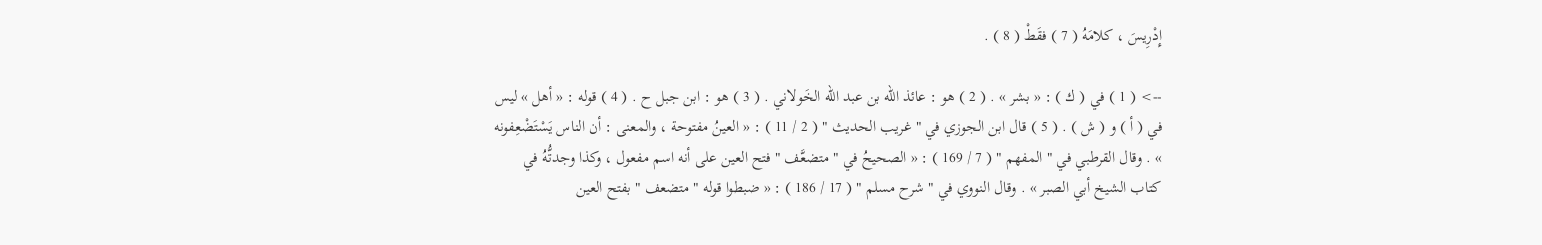إِدْرِيسَ ، كلامَهُ ( 7 ) فقَطْ ( 8 ) .

--> ( 1 ) في ( ك ) : « بشر » . ( 2 ) هو : عائذ الله بن عبد الله الخَولاني . ( 3 ) هو : ابن جبل ح . ( 4 ) قوله : « أهل » ليس في ( أ ) و ( ش ) . ( 5 ) قال ابن الجوزي في " غريب الحديث " ( 2 / 11 ) : « العينُ مفتوحة ، والمعنى : أن الناس يَسْتَضْعِفونه » . وقال القرطبي في " المفهم " ( 7 / 169 ) : « الصحيحُ في " متضعَّف " فتح العين على أنه اسم مفعول ، وكذا وجدتُّهُ في كتاب الشيخ أبي الصبر » . وقال النووي في " شرح مسلم " ( 17 / 186 ) : « ضبطوا قوله " متضعف " بفتح العين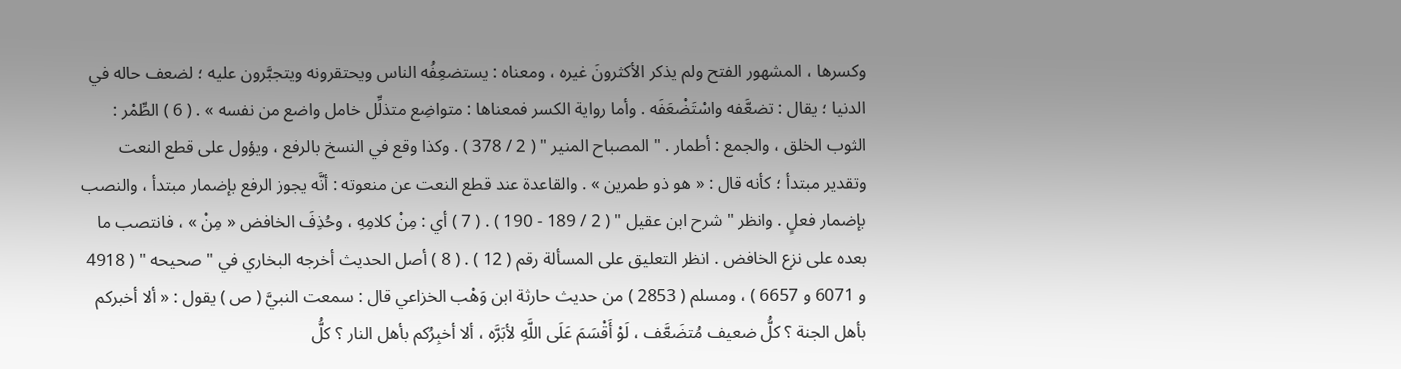وكسرها ، المشهور الفتح ولم يذكر الأكثرونَ غيره ، ومعناه : يستضعِفُه الناس ويحتقرونه ويتجبَّرون عليه ؛ لضعف حاله في الدنيا ؛ يقال : تضعَّفه واسْتَضْعَفَه . وأما رواية الكسر فمعناها : متواضِع متذلِّل خامل واضع من نفسه » . ( 6 ) الطِّمْر : الثوب الخلق ، والجمع : أطمار . " المصباح المنير " ( 2 / 378 ) . وكذا وقع في النسخ بالرفع ، ويؤول على قطع النعت وتقدير مبتدأ ؛ كأنه قال : « هو ذو طمرين » . والقاعدة عند قطع النعت عن منعوته : أنَّه يجوز الرفع بإضمار مبتدأ ، والنصب بإضمار فعلٍ . وانظر " شرح ابن عقيل " ( 2 / 189 - 190 ) . ( 7 ) أي : مِنْ كلامِهِ ، وحُذِفَ الخافض « مِنْ » ، فانتصب ما بعده على نزع الخافض . انظر التعليق على المسألة رقم ( 12 ) . ( 8 ) أصل الحديث أخرجه البخاري في " صحيحه " ( 4918 و 6071 و 6657 ) ، ومسلم ( 2853 ) من حديث حارثة ابن وَهْب الخزاعي قال : سمعت النبيَّ ( ص ) يقول : « ألا أخبركم بأهل الجنة ؟ كلُّ ضعيف مُتضَعَّف ، لَوْ أَقْسَمَ عَلَى اللَّهِ لأبَرَّه ، ألا أخبِرُكم بأهل النار ؟ كلُّ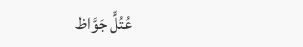عُتُلٍّ جَوَّاظ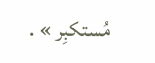مُستكبِر » .